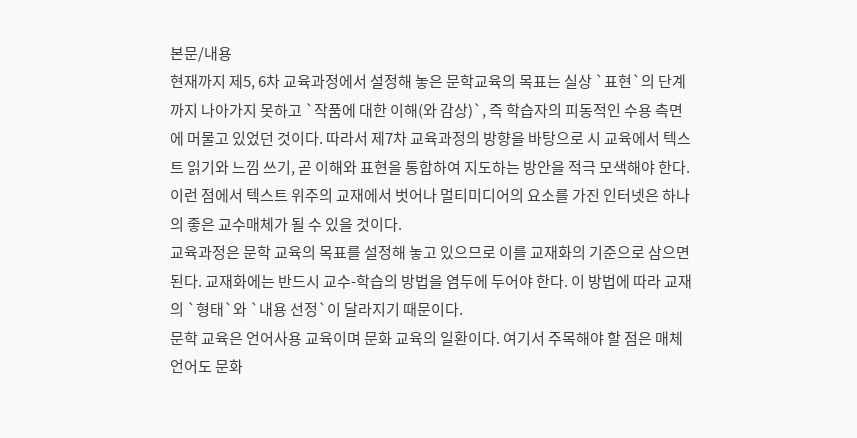본문/내용
현재까지 제5, 6차 교육과정에서 설정해 놓은 문학교육의 목표는 실상 `표현`의 단계까지 나아가지 못하고 `작품에 대한 이해(와 감상)`, 즉 학습자의 피동적인 수용 측면에 머물고 있었던 것이다. 따라서 제7차 교육과정의 방향을 바탕으로 시 교육에서 텍스트 읽기와 느낌 쓰기, 곧 이해와 표현을 통합하여 지도하는 방안을 적극 모색해야 한다. 이런 점에서 텍스트 위주의 교재에서 벗어나 멀티미디어의 요소를 가진 인터넷은 하나의 좋은 교수매체가 될 수 있을 것이다.
교육과정은 문학 교육의 목표를 설정해 놓고 있으므로 이를 교재화의 기준으로 삼으면 된다. 교재화에는 반드시 교수-학습의 방법을 염두에 두어야 한다. 이 방법에 따라 교재의 `형태`와 `내용 선정`이 달라지기 때문이다.
문학 교육은 언어사용 교육이며 문화 교육의 일환이다. 여기서 주목해야 할 점은 매체 언어도 문화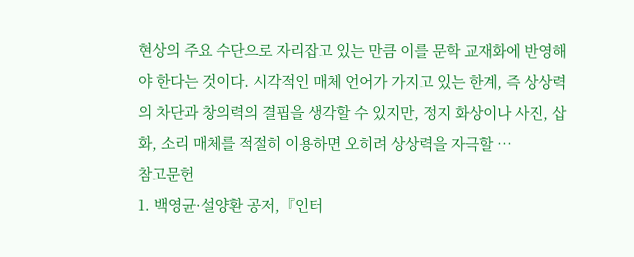현상의 주요 수단으로 자리잡고 있는 만큼 이를 문학 교재화에 반영해야 한다는 것이다. 시각적인 매체 언어가 가지고 있는 한계, 즉 상상력의 차단과 창의력의 결핍을 생각할 수 있지만, 정지 화상이나 사진, 삽화, 소리 매체를 적절히 이용하면 오히려 상상력을 자극할 …
참고문헌
1. 백영균·설양환 공저,『인터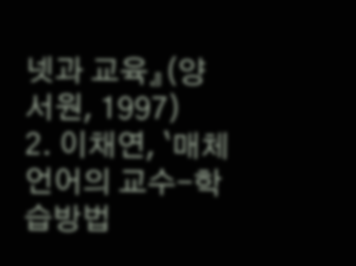넷과 교육』(양서원, 1997)
2. 이채연, `매체 언어의 교수-학습방법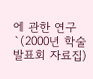에 관한 연구`(2000년 학술발표회 자료집)